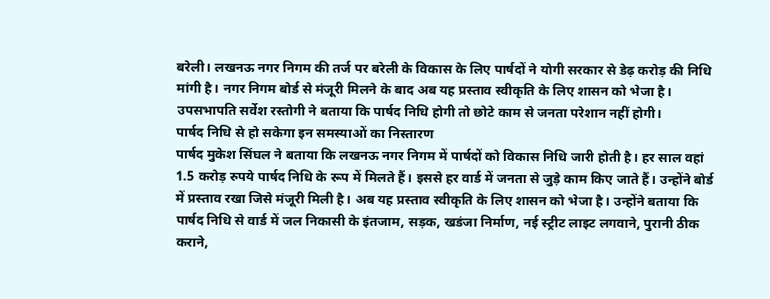बरेली। लखनऊ नगर निगम की तर्ज पर बरेली के विकास के लिए पार्षदों ने योगी सरकार से डेढ़ करोड़ की निधि मांगी है। नगर निगम बोर्ड से मंजूरी मिलने के बाद अब यह प्रस्ताव स्वीकृति के लिए शासन को भेजा है। उपसभापति सर्वेश रस्तोगी ने बताया कि पार्षद निधि होगी तो छोटे काम से जनता परेशान नहीं होगी।
पार्षद निधि से हो सकेगा इन समस्याओं का निस्तारण
पार्षद मुकेश सिंघल ने बताया कि लखनऊ नगर निगम में पार्षदों को विकास निधि जारी होती है। हर साल वहां 1.5 करोड़ रुपये पार्षद निधि के रूप में मिलते हैं। इससे हर वार्ड में जनता से जुड़े काम किए जाते हैं। उन्होंने बोर्ड में प्रस्ताव रखा जिसे मंजूरी मिली है। अब यह प्रस्ताव स्वीकृति के लिए शासन को भेजा है। उन्होंने बताया कि पार्षद निधि से वार्ड में जल निकासी के इंतजाम, सड़क, खडंजा निर्माण, नई स्ट्रीट लाइट लगवाने, पुरानी ठीक कराने,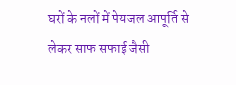घरों के नलों में पेयजल आपूर्ति से लेकर साफ सफाई जैसी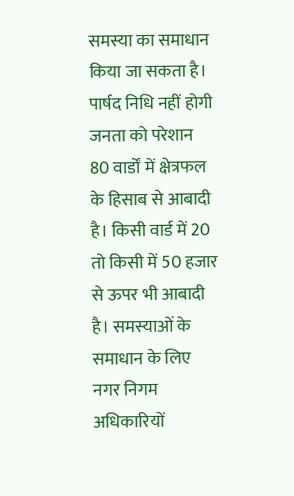समस्या का समाधान किया जा सकता है।
पार्षद निधि नहीं होगी जनता को परेशान
80 वार्डों में क्षेत्रफल के हिसाब से आबादी है। किसी वार्ड में 20 तो किसी में 50 हजार से ऊपर भी आबादी है। समस्याओं के समाधान के लिए नगर निगम अधिकारियों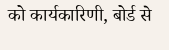को कार्यकारिणी, बोर्ड से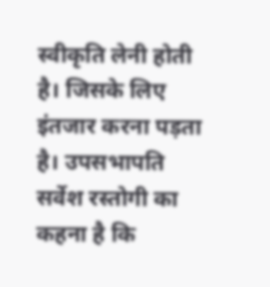स्वीकृति लेनी होती है। जिसके लिए इंतजार करना पड़ता है। उपसभापति सर्वेश रस्तोगी का कहना है कि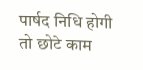पार्षद निधि होगी तो छोटे काम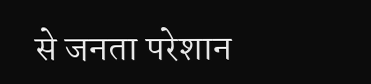से जनता परेशान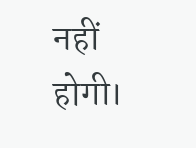नहीं होगी।